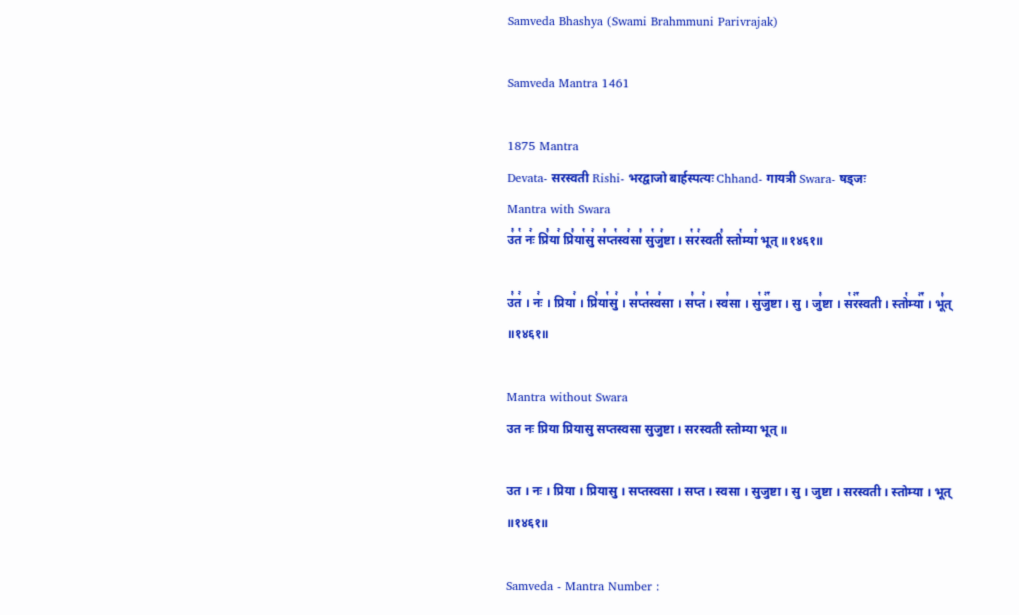Samveda Bhashya (Swami Brahmmuni Parivrajak)

Samveda Mantra 1461

1875 Mantra
Devata- सरस्वती Rishi- भरद्वाजो बार्हस्पत्यः Chhand- गायत्री Swara- षड्जः
Mantra with Swara
उ꣣त꣡ नः꣢ प्रि꣣या꣢ प्रि꣣या꣡सु꣢ स꣣प्त꣡स्व꣢सा꣣ सु꣡जु꣢ष्टा । स꣡र꣢स्वती꣣ स्तो꣡म्या꣢ भूत् ॥१४६१॥

उ꣣त꣢ । नः꣢ । प्रिया꣢ । प्रि꣣या꣡सु꣢ । स꣣प्त꣡स्व꣢सा । स꣣प्त꣢ । स्व꣣सा । सु꣡जु꣢꣯ष्टा । सु । जु꣣ष्टा । स꣡र꣢꣯स्वती । स्तो꣡म्या꣢꣯ । भू꣣त् ॥१४६१॥

Mantra without Swara
उत नः प्रिया प्रियासु सप्तस्वसा सुजुष्टा । सरस्वती स्तोम्या भूत् ॥

उत । नः । प्रिया । प्रियासु । सप्तस्वसा । सप्त । स्वसा । सुजुष्टा । सु । जुष्टा । सरस्वती । स्तोम्या । भूत् ॥१४६१॥

Samveda - Mantra Number :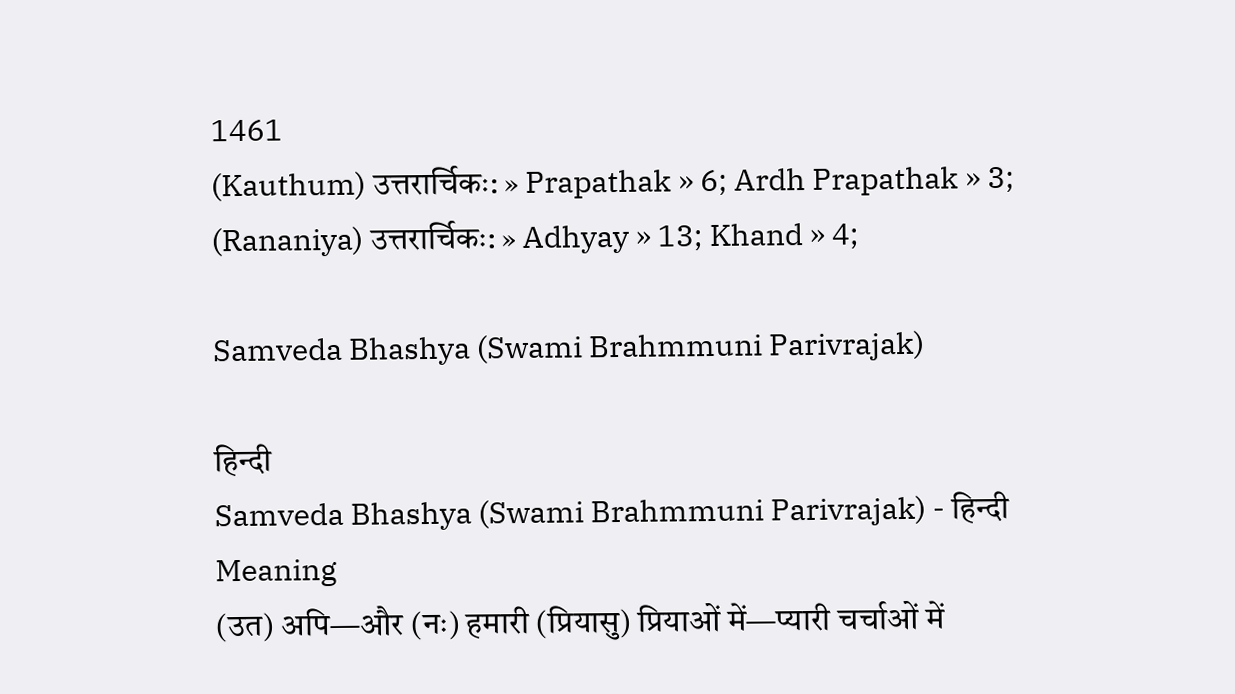1461
(Kauthum) उत्तरार्चिकः: » Prapathak » 6; Ardh Prapathak » 3;
(Rananiya) उत्तरार्चिकः: » Adhyay » 13; Khand » 4;

Samveda Bhashya (Swami Brahmmuni Parivrajak)

हिन्दी
Samveda Bhashya (Swami Brahmmuni Parivrajak) - हिन्दी
Meaning
(उत) अपि—और (नः) हमारी (प्रियासु) प्रियाओं में—प्यारी चर्चाओं में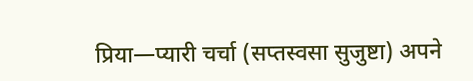प्रिया—प्यारी चर्चा (सप्तस्वसा सुजुष्टा) अपने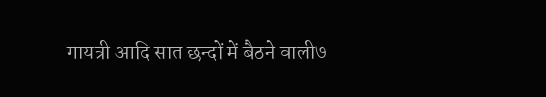गायत्री आदि सात छन्दों में बैठने वाली७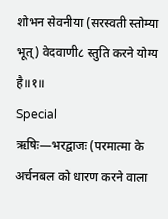शोभन सेवनीया (सरस्वती स्तोम्या भूत्) वेदवाणी८ स्तुति करने योग्य है॥१॥
Special
ऋषिः—भरद्वाजः (परमात्मा के अर्चनबल को धारण करने वाला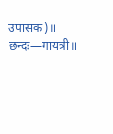उपासक)॥ छन्दः—गायत्री॥